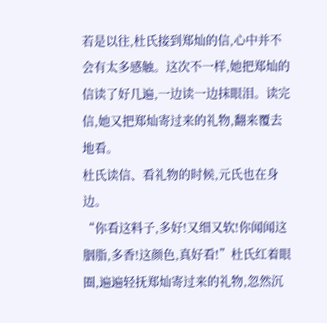若是以往,杜氏接到郑灿的信,心中并不会有太多感触。这次不一样,她把郑灿的信读了好几遍,一边读一边抹眼泪。读完信,她又把郑灿寄过来的礼物,翻来覆去地看。
杜氏读信、看礼物的时候,元氏也在身边。
“你看这料子,多好!又细又软!你闻闻这胭脂,多香!这颜色,真好看!”杜氏红着眼圈,遍遍轻抚郑灿寄过来的礼物,忽然沉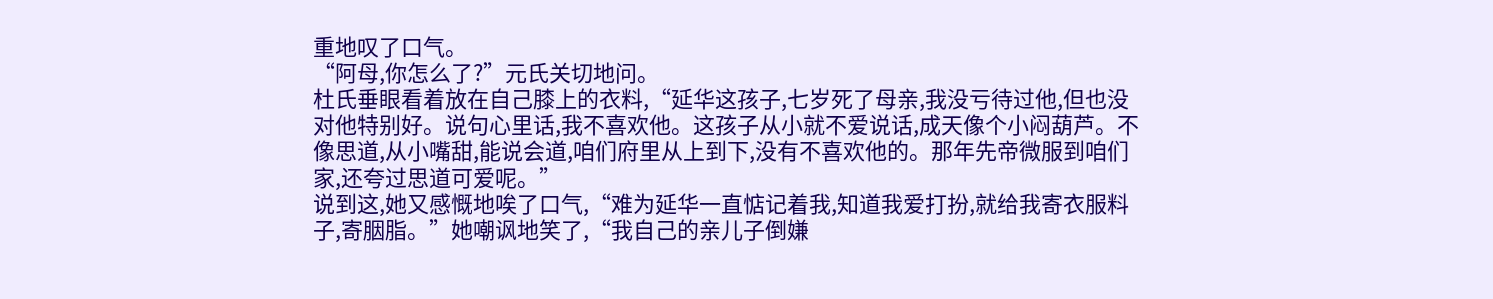重地叹了口气。
“阿母,你怎么了?”元氏关切地问。
杜氏垂眼看着放在自己膝上的衣料,“延华这孩子,七岁死了母亲,我没亏待过他,但也没对他特别好。说句心里话,我不喜欢他。这孩子从小就不爱说话,成天像个小闷葫芦。不像思道,从小嘴甜,能说会道,咱们府里从上到下,没有不喜欢他的。那年先帝微服到咱们家,还夸过思道可爱呢。”
说到这,她又感慨地唉了口气,“难为延华一直惦记着我,知道我爱打扮,就给我寄衣服料子,寄胭脂。”她嘲讽地笑了,“我自己的亲儿子倒嫌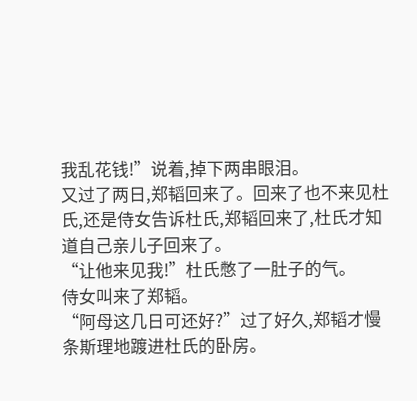我乱花钱!”说着,掉下两串眼泪。
又过了两日,郑韬回来了。回来了也不来见杜氏,还是侍女告诉杜氏,郑韬回来了,杜氏才知道自己亲儿子回来了。
“让他来见我!”杜氏憋了一肚子的气。
侍女叫来了郑韬。
“阿母这几日可还好?”过了好久,郑韬才慢条斯理地踱进杜氏的卧房。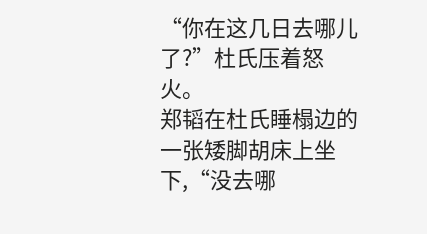“你在这几日去哪儿了?”杜氏压着怒火。
郑韬在杜氏睡榻边的一张矮脚胡床上坐下,“没去哪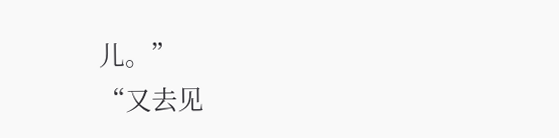儿。”
“又去见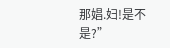那娼.妇!是不是?”